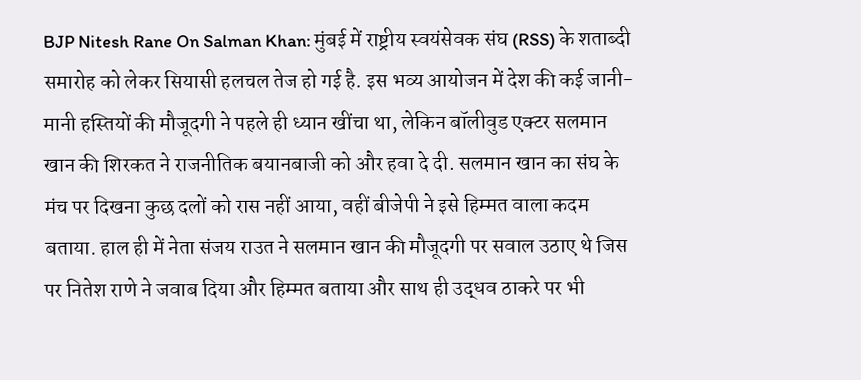BJP Nitesh Rane On Salman Khan: मुंबई में राष्ट्रीय स्वयंसेवक संघ (RSS) के शताब्दी समारोह को लेकर सियासी हलचल तेज हो गई है. इस भव्य आयोजन में देश की कई जानी-मानी हस्तियों की मौजूदगी ने पहले ही ध्यान खींचा था, लेकिन बॉलीवुड एक्टर सलमान खान की शिरकत ने राजनीतिक बयानबाजी को और हवा दे दी. सलमान खान का संघ के मंच पर दिखना कुछ दलों को रास नहीं आया, वहीं बीजेपी ने इसे हिम्मत वाला कदम बताया. हाल ही में नेता संजय राउत ने सलमान खान की मौजूदगी पर सवाल उठाए थे जिस पर नितेश राणे ने जवाब दिया और हिम्मत बताया और साथ ही उद्धव ठाकरे पर भी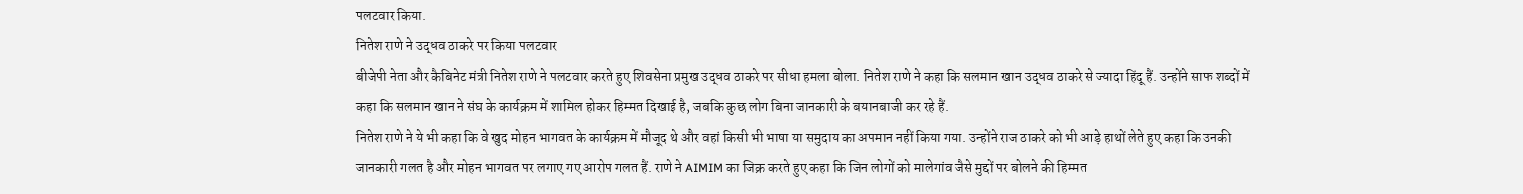पलटवार किया.
नितेश राणे ने उद्धव ठाकरे पर किया पलटवार
बीजेपी नेता और कैबिनेट मंत्री नितेश राणे ने पलटवार करते हुए शिवसेना प्रमुख उद्धव ठाकरे पर सीधा हमला बोला. नितेश राणे ने कहा कि सलमान खान उद्धव ठाकरे से ज्यादा हिंदू हैं. उन्होंने साफ शब्दों में कहा कि सलमान खान ने संघ के कार्यक्रम में शामिल होकर हिम्मत दिखाई है, जबकि कुछ लोग बिना जानकारी के बयानबाजी कर रहे हैं.
नितेश राणे ने ये भी कहा कि वे खुद मोहन भागवत के कार्यक्रम में मौजूद थे और वहां किसी भी भाषा या समुदाय का अपमान नहीं किया गया. उन्होंने राज ठाकरे को भी आड़े हाथों लेते हुए कहा कि उनकी जानकारी गलत है और मोहन भागवत पर लगाए गए आरोप गलत हैं. राणे ने AIMIM का जिक्र करते हुए कहा कि जिन लोगों को मालेगांव जैसे मुद्दों पर बोलने की हिम्मत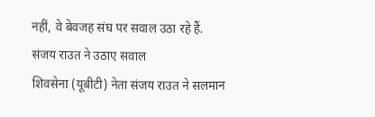नहीं, वे बेवजह संघ पर सवाल उठा रहे हैं.
संजय राउत ने उठाए सवाल
शिवसेना (यूबीटी) नेता संजय राउत ने सलमान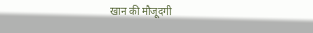खान की मौजूदगी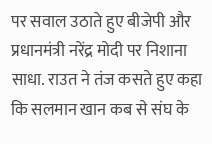पर सवाल उठाते हुए बीजेपी और प्रधानमंत्री नरेंद्र मोदी पर निशाना साधा. राउत ने तंज कसते हुए कहा कि सलमान खान कब से संघ के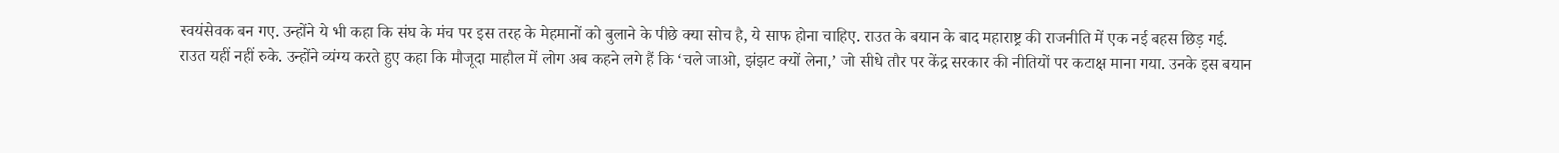स्वयंसेवक बन गए. उन्होंने ये भी कहा कि संघ के मंच पर इस तरह के मेहमानों को बुलाने के पीछे क्या सोच है, ये साफ होना चाहिए. राउत के बयान के बाद महाराष्ट्र की राजनीति में एक नई बहस छिड़ गई.
राउत यहीं नहीं रुके. उन्होंने व्यंग्य करते हुए कहा कि मौजूदा माहौल में लोग अब कहने लगे हैं कि ‘चले जाओ, झंझट क्यों लेना,’ जो सीधे तौर पर केंद्र सरकार की नीतियों पर कटाक्ष माना गया. उनके इस बयान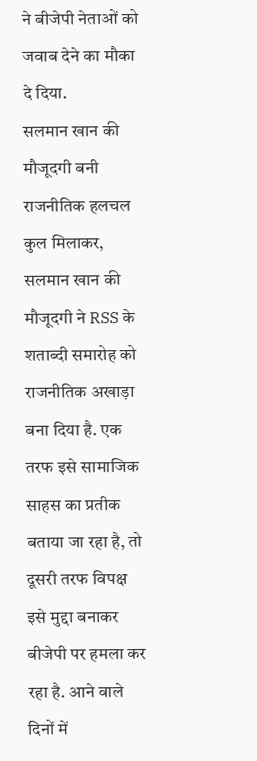ने बीजेपी नेताओं को जवाब देने का मौका दे दिया.
सलमान खान की मौजूदगी बनी राजनीतिक हलचल
कुल मिलाकर, सलमान खान की मौजूदगी ने RSS के शताब्दी समारोह को राजनीतिक अखाड़ा बना दिया है. एक तरफ इसे सामाजिक साहस का प्रतीक बताया जा रहा है, तो दूसरी तरफ विपक्ष इसे मुद्दा बनाकर बीजेपी पर हमला कर रहा है. आने वाले दिनों में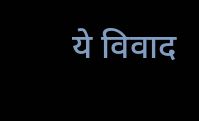ये विवाद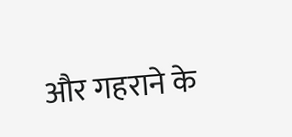और गहराने के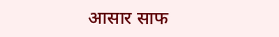आसार साफ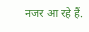नजर आ रहे हैं.